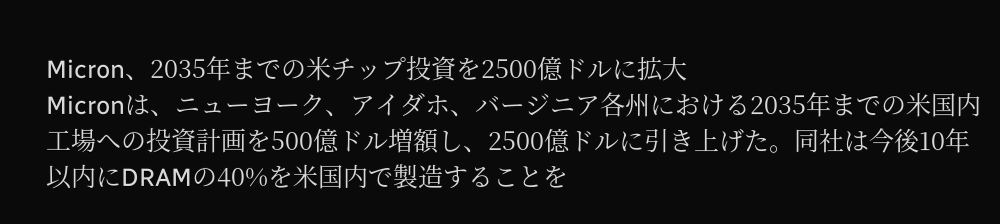Micron、2035年までの米チップ投資を2500億ドルに拡大
Micronは、ニューヨーク、アイダホ、バージニア各州における2035年までの米国内工場への投資計画を500億ドル増額し、2500億ドルに引き上げた。同社は今後10年以内にDRAMの40%を米国内で製造することを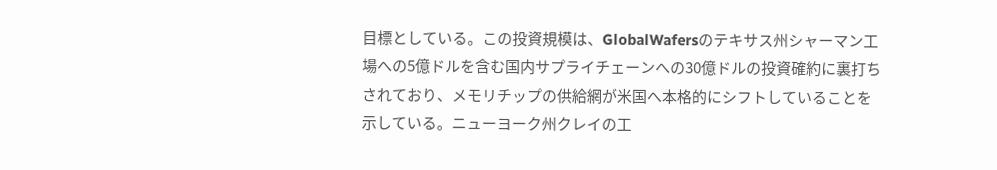目標としている。この投資規模は、GlobalWafersのテキサス州シャーマン工場への5億ドルを含む国内サプライチェーンへの30億ドルの投資確約に裏打ちされており、メモリチップの供給網が米国へ本格的にシフトしていることを示している。ニューヨーク州クレイの工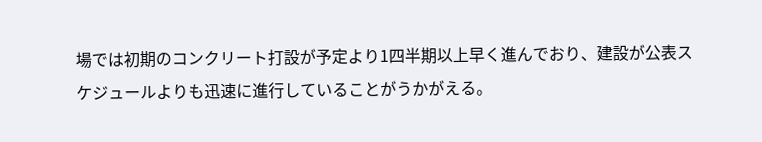場では初期のコンクリート打設が予定より1四半期以上早く進んでおり、建設が公表スケジュールよりも迅速に進行していることがうかがえる。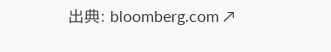出典: bloomberg.com ↗